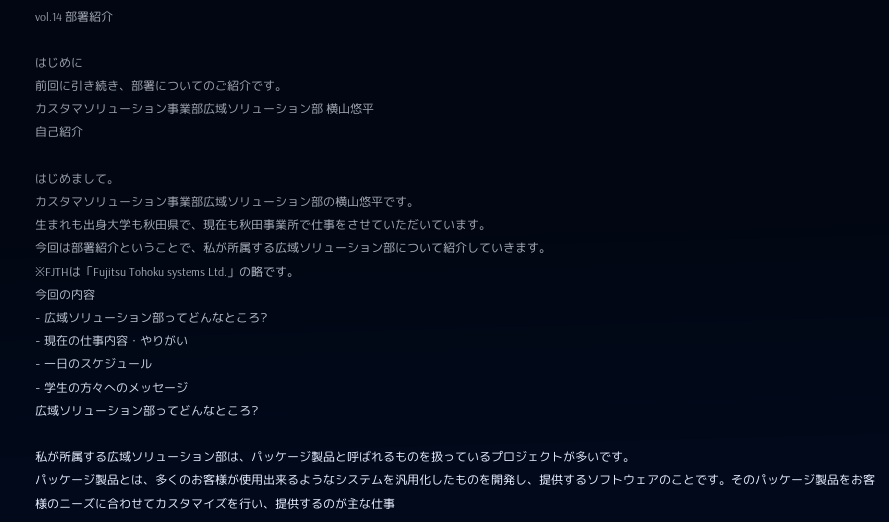vol.14 部署紹介

はじめに
前回に引き続き、部署についてのご紹介です。
カスタマソリューション事業部広域ソリューション部 横山悠平
自己紹介

はじめまして。
カスタマソリューション事業部広域ソリューション部の横山悠平です。
生まれも出身大学も秋田県で、現在も秋田事業所で仕事をさせていただいています。
今回は部署紹介ということで、私が所属する広域ソリューション部について紹介していきます。
※FJTHは「Fujitsu Tohoku systems Ltd.」の略です。
今回の内容
- 広域ソリューション部ってどんなところ?
- 現在の仕事内容・やりがい
- 一日のスケジュール
- 学生の方々へのメッセージ
広域ソリューション部ってどんなところ?

私が所属する広域ソリューション部は、パッケージ製品と呼ばれるものを扱っているプロジェクトが多いです。
パッケージ製品とは、多くのお客様が使用出来るようなシステムを汎用化したものを開発し、提供するソフトウェアのことです。そのパッケージ製品をお客様のニーズに合わせてカスタマイズを行い、提供するのが主な仕事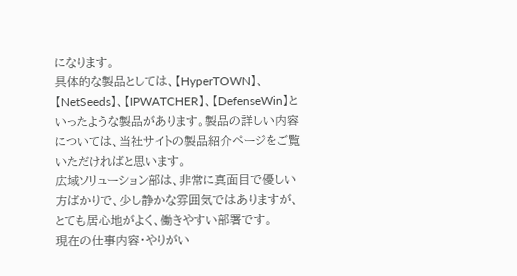になります。
具体的な製品としては、【HyperTOWN】、【NetSeeds】、【IPWATCHER】、【DefenseWin】といったような製品があります。製品の詳しい内容については、当社サイトの製品紹介ページをご覧いただければと思います。
広域ソリューション部は、非常に真面目で優しい方ばかりで、少し静かな雰囲気ではありますが、とても居心地がよく、働きやすい部署です。
現在の仕事内容・やりがい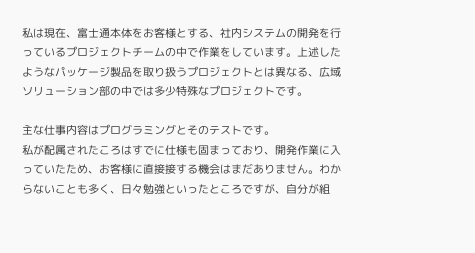私は現在、富士通本体をお客様とする、社内システムの開発を行っているプロジェクトチームの中で作業をしています。上述したようなパッケージ製品を取り扱うプロジェクトとは異なる、広域ソリューション部の中では多少特殊なプロジェクトです。

主な仕事内容はプログラミングとそのテストです。
私が配属されたころはすでに仕様も固まっており、開発作業に入っていたため、お客様に直接接する機会はまだありません。わからないことも多く、日々勉強といったところですが、自分が組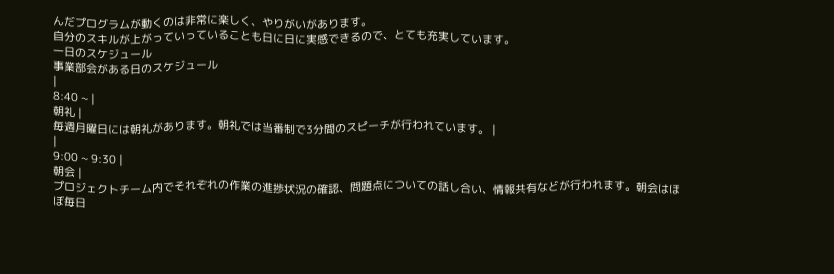んだプログラムが動くのは非常に楽しく、やりがいがあります。
自分のスキルが上がっていっていることも日に日に実感できるので、とても充実しています。
一日のスケジュール
事業部会がある日のスケジュール
|
8:40 ~ |
朝礼 |
毎週月曜日には朝礼があります。朝礼では当番制で3分間のスピーチが行われています。 |
|
9:00 ~ 9:30 |
朝会 |
プロジェクトチーム内でそれぞれの作業の進捗状況の確認、問題点についての話し合い、情報共有などが行われます。朝会はほぼ毎日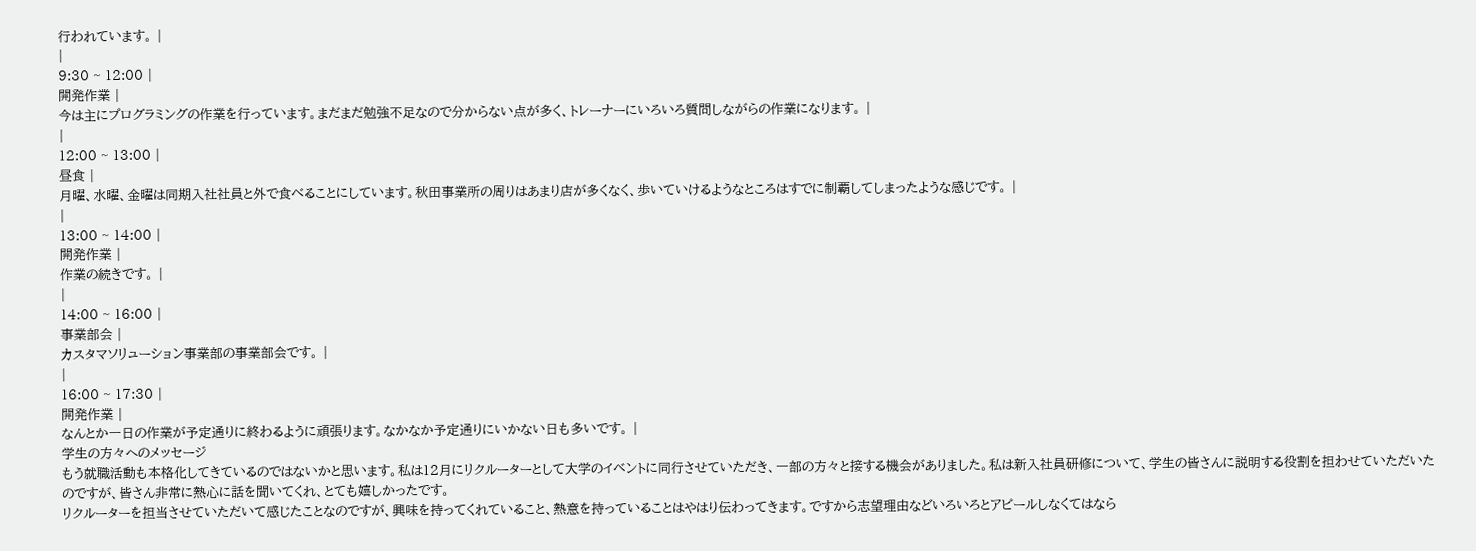行われています。 |
|
9:30 ~ 12:00 |
開発作業 |
今は主にプログラミングの作業を行っています。まだまだ勉強不足なので分からない点が多く、トレーナーにいろいろ質問しながらの作業になります。 |
|
12:00 ~ 13:00 |
昼食 |
月曜、水曜、金曜は同期入社社員と外で食べることにしています。秋田事業所の周りはあまり店が多くなく、歩いていけるようなところはすでに制覇してしまったような感じです。 |
|
13:00 ~ 14:00 |
開発作業 |
作業の続きです。 |
|
14:00 ~ 16:00 |
事業部会 |
カスタマソリューション事業部の事業部会です。 |
|
16:00 ~ 17:30 |
開発作業 |
なんとか一日の作業が予定通りに終わるように頑張ります。なかなか予定通りにいかない日も多いです。 |
学生の方々へのメッセージ
もう就職活動も本格化してきているのではないかと思います。私は12月にリクルーターとして大学のイベントに同行させていただき、一部の方々と接する機会がありました。私は新入社員研修について、学生の皆さんに説明する役割を担わせていただいたのですが、皆さん非常に熱心に話を聞いてくれ、とても嬉しかったです。
リクルーターを担当させていただいて感じたことなのですが、興味を持ってくれていること、熱意を持っていることはやはり伝わってきます。ですから志望理由などいろいろとアピールしなくてはなら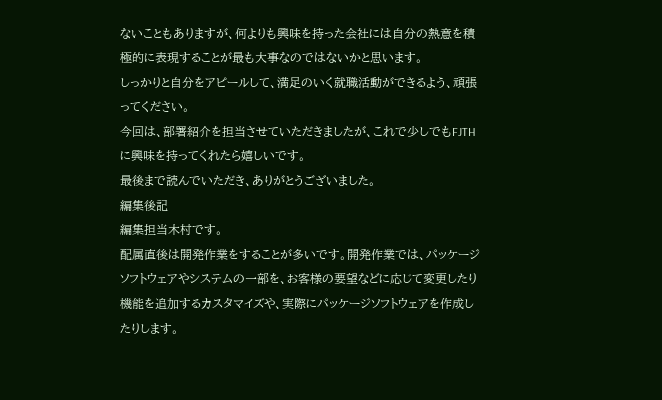ないこともありますが、何よりも興味を持った会社には自分の熱意を積極的に表現することが最も大事なのではないかと思います。
しっかりと自分をアピールして、満足のいく就職活動ができるよう、頑張ってください。
今回は、部署紹介を担当させていただきましたが、これで少しでもFJTHに興味を持ってくれたら嬉しいです。
最後まで読んでいただき、ありがとうございました。
編集後記
編集担当木村です。
配属直後は開発作業をすることが多いです。開発作業では、パッケージソフトウェアやシステムの一部を、お客様の要望などに応じて変更したり機能を追加するカスタマイズや、実際にパッケージソフトウェアを作成したりします。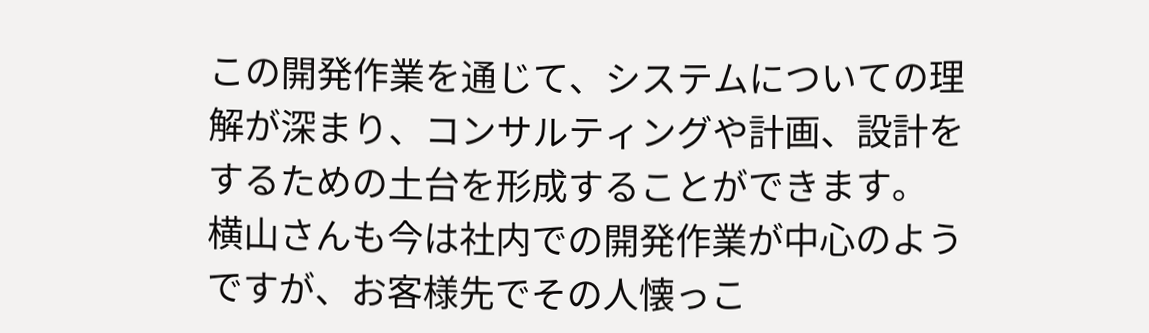この開発作業を通じて、システムについての理解が深まり、コンサルティングや計画、設計をするための土台を形成することができます。
横山さんも今は社内での開発作業が中心のようですが、お客様先でその人懐っこ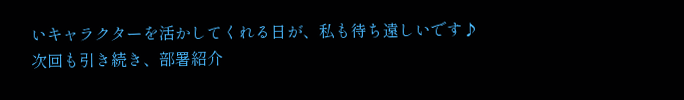いキャラクターを活かしてくれる日が、私も待ち遠しいです♪
次回も引き続き、部署紹介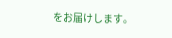をお届けします。